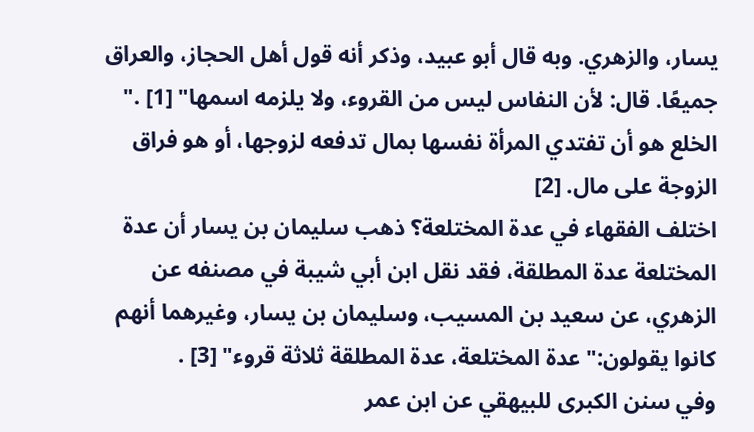يسار، والزهري. وبه قال أبو عبيد، وذكر أنه قول أهل الحجاز، والعراق جميعًا. قال: لأن النفاس ليس من القروء، ولا يلزمه اسمها" [1] ."
الخلع هو أن تفتدي المرأة نفسها بمال تدفعه لزوجها، أو هو فراق الزوجة على مال. [2]
اختلف الفقهاء في عدة المختلعة؟ ذهب سليمان بن يسار أن عدة المختلعة عدة المطلقة، فقد نقل ابن أبي شيبة في مصنفه عن الزهري، عن سعيد بن المسيب، وسليمان بن يسار، وغيرهما أنهم كانوا يقولون:"عدة المختلعة، عدة المطلقة ثلاثة قروء" [3] .
وفي سنن الكبرى للبيهقي عن ابن عمر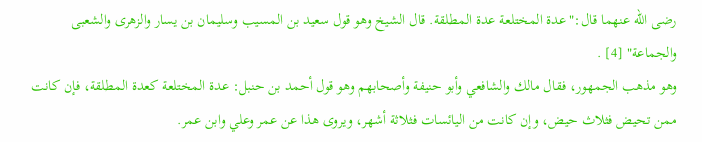رضى الله عنهما قال:"عدة المختلعة عدة المطلقة. قال الشيخ وهو قول سعيد بن المسيب وسليمان بن يسار والزهرى والشعبى والجماعة" [4] .
وهو مذهب الجمهور، فقال مالك والشافعي وأبو حنيفة وأصحابهم وهو قول أحمد بن حنبل: عدة المختلعة كعدة المطلقة، فإن كانت ممن تحيض فثلاث حيض، وإن كانت من اليائسات فثلاثة أشهر، ويروى هذا عن عمر وعلي وابن عمر.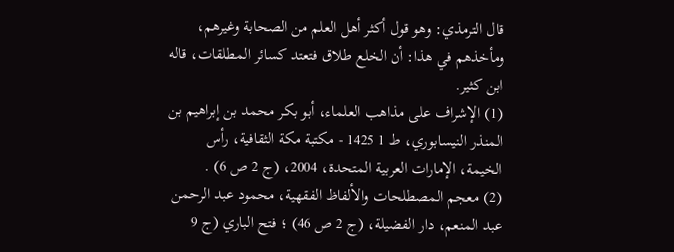قال الترمذي: وهو قول أكثر أهل العلم من الصحابة وغيرهم، ومأخذهم في هذا: أن الخلع طلاق فتعتد كسائر المطلقات، قاله ابن كثير.
(1) الإشراف على مذاهب العلماء، أبو بكر محمد بن إبراهيم بن المنذر النيسابوري، ط 1 1425 - مكتبة مكة الثقافية، رأس الخيمة، الإمارات العربية المتحدة، 2004، (ج 2 ص 6) .
(2) معجم المصطلحات والألفاظ الفقهية، محمود عبد الرحمن عبد المنعم، دار الفضيلة، (ج 2 ص 46) ؛ فتح الباري (ج 9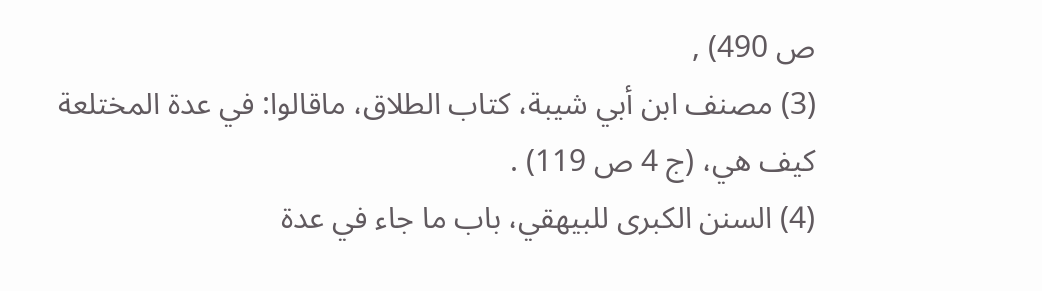ص 490) ,
(3) مصنف ابن أبي شيبة، كتاب الطلاق، ماقالوا: في عدة المختلعة كيف هي، (ج 4 ص 119) .
(4) السنن الكبرى للبيهقي، باب ما جاء في عدة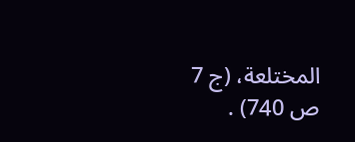المختلعة، (ج 7 ص 740) .